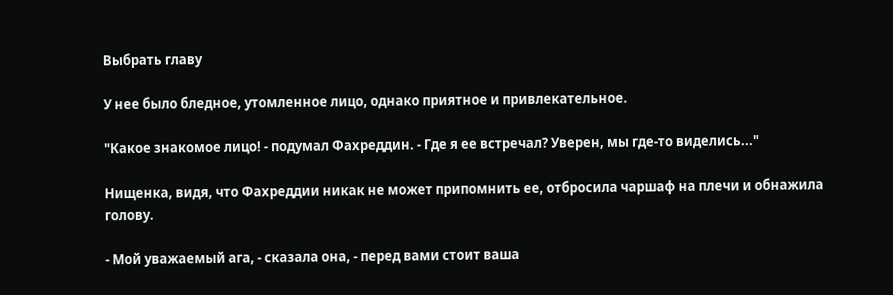Выбрать главу

У нее было бледное, утомленное лицо, однако приятное и привлекательное.

"Какое знакомое лицо! - подумал Фахреддин. - Где я ее встречал? Уверен, мы где-то виделись..."

Нищенка, видя, что Фахреддии никак не может припомнить ее, отбросила чаршаф на плечи и обнажила голову.

- Мой уважаемый ага, - сказала она, - перед вами стоит ваша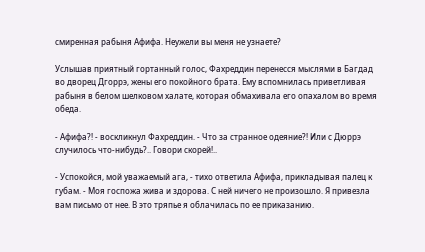смиренная рабыня Афифа. Неужели вы меня не узнаете?

Услышав приятный гортанный голос, Фахреддин перенесся мыслями в Багдад во дворец Дгоррэ, жены его покойного брата. Ему вспомнилась приветливая рабыня в белом шелковом халате, которая обмахивала его опахалом во время обеда.

- Афифа?! - воскликнул Фахреддин. - Что за странное одеяние?! Или с Дюррэ случилось что-нибудь?.. Говори скорей!..

- Успокойся, мой уважаемый ага, - тихо ответила Афифа, прикладывая палец к губам. - Моя госпожа жива и здорова. С ней ничего не произошло. Я привезла вам письмо от нее. В это тряпье я облачилась по ее приказанию.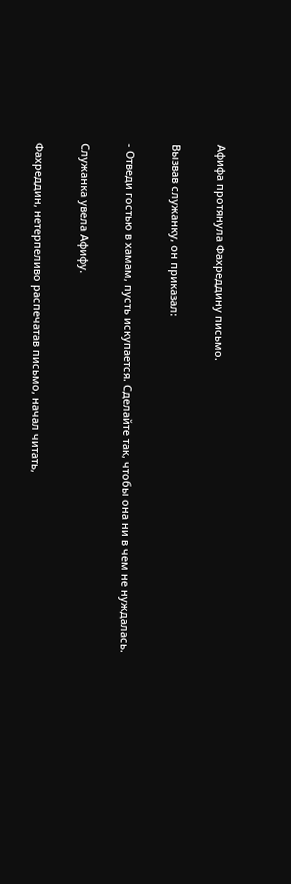Афифа протянула Фахреддину письмо.

Вызвав служанку, он приказал:

- Отведи гостью в хамам, пусть искупается. Сделайте так, чтобы она ни в чем не нуждалась.

Служанка увела Афифу.

Фахреддин, нетерпеливо распечатав письмо, начал читать,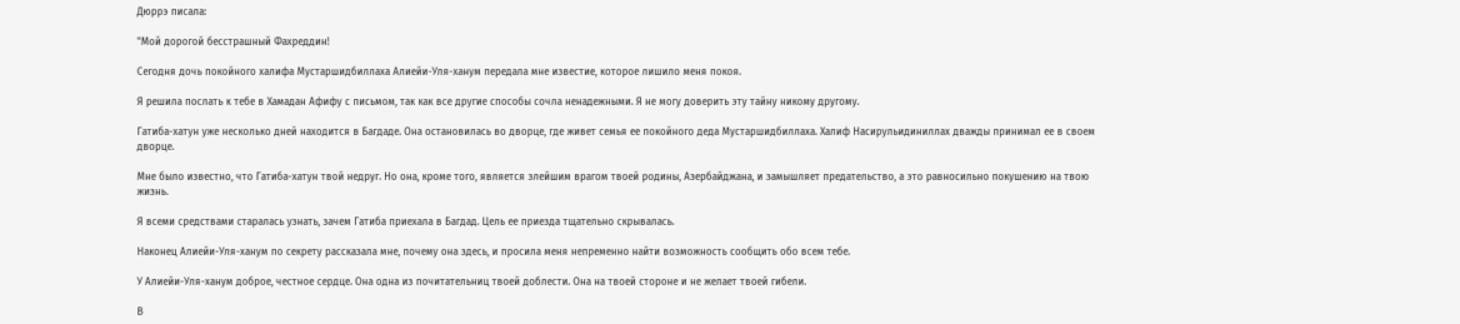Дюррэ писала:

"Мой дорогой бесстрашный Фахреддин!

Сегодня дочь покойного халифа Мустаршидбиллаха Алиейи-Уля-ханум передала мне известие, которое лишило меня покоя.

Я решила послать к тебе в Хамадан Афифу с письмом, так как все другие способы сочла ненадежными. Я не могу доверить эту тайну никому другому.

Гатиба-хатун уже несколько дней находится в Багдаде. Она остановилась во дворце, где живет семья ее покойного деда Мустаршидбиллаха. Халиф Насирульидиниллах дважды принимал ее в своем дворце.

Мне было известно, что Гатиба-хатун твой недруг. Но она, кроме того, является злейшим врагом твоей родины, Азербайджана, и замышляет предательство, а это равносильно покушению на твою жизнь.

Я всеми средствами старалась узнать, зачем Гатиба приехала в Багдад. Цель ее приезда тщательно скрывалась.

Наконец Алиейи-Уля-ханум по секрету рассказала мне, почему она здесь, и просила меня непременно найти возможность сообщить обо всем тебе.

У Алиейи-Уля-ханум доброе, честное сердце. Она одна из почитательниц твоей доблести. Она на твоей стороне и не желает твоей гибели.

В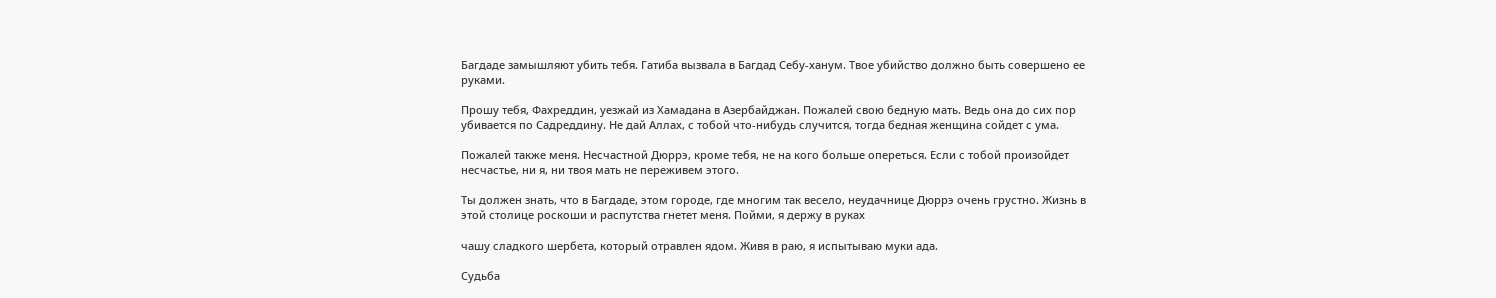Багдаде замышляют убить тебя. Гатиба вызвала в Багдад Себу-ханум. Твое убийство должно быть совершено ее руками.

Прошу тебя, Фахреддин, уезжай из Хамадана в Азербайджан. Пожалей свою бедную мать. Ведь она до сих пор убивается по Садреддину. Не дай Аллах, с тобой что-нибудь случится, тогда бедная женщина сойдет с ума.

Пожалей также меня. Несчастной Дюррэ, кроме тебя, не на кого больше опереться. Если с тобой произойдет несчастье, ни я, ни твоя мать не переживем этого.

Ты должен знать, что в Багдаде, этом городе, где многим так весело, неудачнице Дюррэ очень грустно. Жизнь в этой столице роскоши и распутства гнетет меня. Пойми, я держу в руках

чашу сладкого шербета, который отравлен ядом. Живя в раю, я испытываю муки ада.

Судьба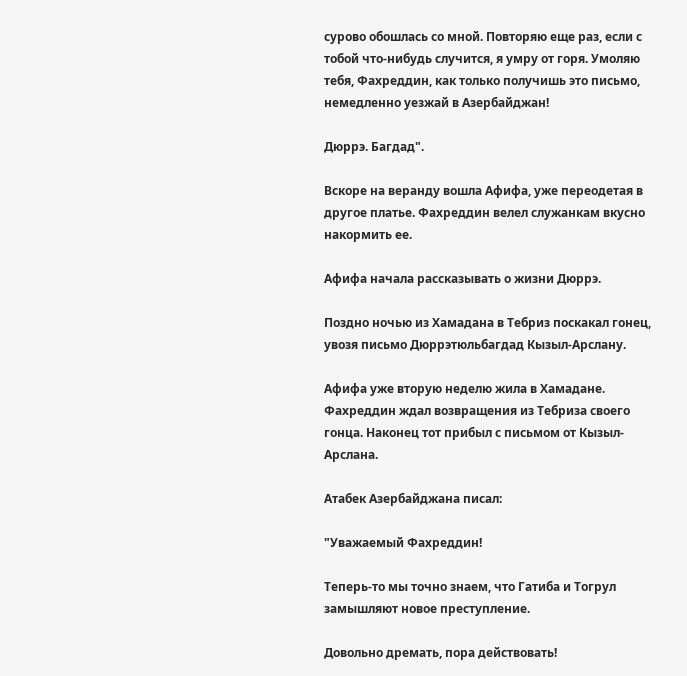сурово обошлась со мной. Повторяю еще раз, если с тобой что-нибудь случится, я умру от горя. Умоляю тебя, Фахреддин, как только получишь это письмо, немедленно уезжай в Азербайджан!

Дюррэ. Багдад".

Вскоре на веранду вошла Афифа, уже переодетая в другое платье. Фахреддин велел служанкам вкусно накормить ее.

Афифа начала рассказывать о жизни Дюррэ.

Поздно ночью из Хамадана в Тебриз поскакал гонец, увозя письмо Дюррэтюльбагдад Кызыл-Арслану.

Афифа уже вторую неделю жила в Хамадане. Фахреддин ждал возвращения из Тебриза своего гонца. Наконец тот прибыл с письмом от Кызыл-Арслана.

Атабек Азербайджана писал:

"Уважаемый Фахреддин!

Теперь-то мы точно знаем, что Гатиба и Тогрул замышляют новое преступление.

Довольно дремать, пора действовать!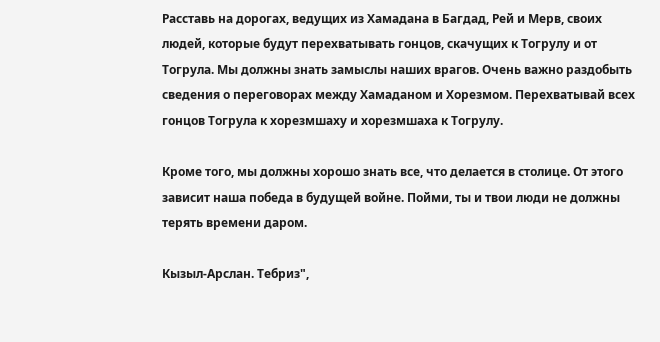Расставь на дорогах, ведущих из Хамадана в Багдад, Рей и Мерв, своих людей, которые будут перехватывать гонцов, скачущих к Тогрулу и от Тогрула. Мы должны знать замыслы наших врагов. Очень важно раздобыть сведения о переговорах между Хамаданом и Хорезмом. Перехватывай всех гонцов Тогрула к хорезмшаху и хорезмшаха к Тогрулу.

Кроме того, мы должны хорошо знать все, что делается в столице. От этого зависит наша победа в будущей войне. Пойми, ты и твои люди не должны терять времени даром.

Кызыл-Арслан. Тебриз",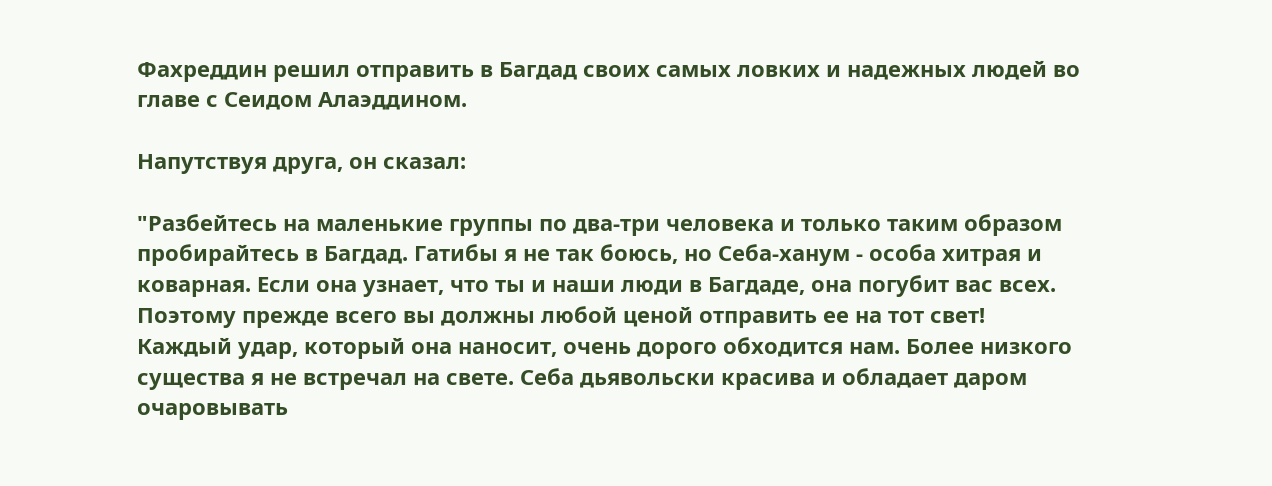Фахреддин решил отправить в Багдад своих самых ловких и надежных людей во главе с Сеидом Алаэддином.

Напутствуя друга, он сказал:

"Разбейтесь на маленькие группы по два-три человека и только таким образом пробирайтесь в Багдад. Гатибы я не так боюсь, но Себа-ханум - особа хитрая и коварная. Если она узнает, что ты и наши люди в Багдаде, она погубит вас всех. Поэтому прежде всего вы должны любой ценой отправить ее на тот свет! Каждый удар, который она наносит, очень дорого обходится нам. Более низкого существа я не встречал на свете. Себа дьявольски красива и обладает даром очаровывать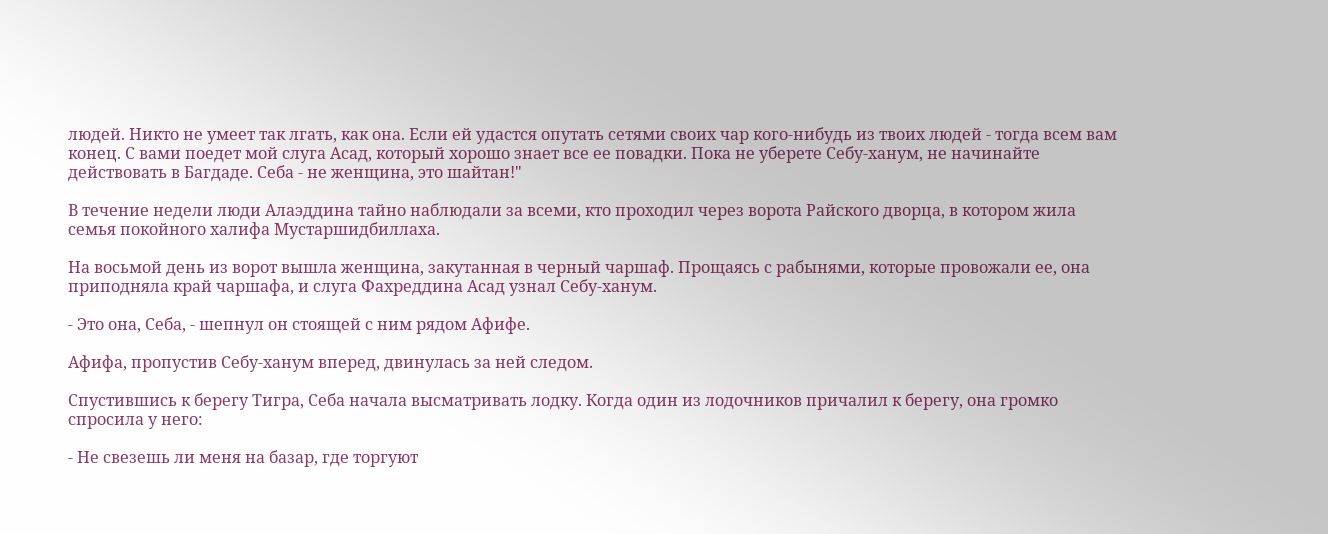людей. Никто не умеет так лгать, как она. Если ей удастся опутать сетями своих чар кого-нибудь из твоих людей - тогда всем вам конец. С вами поедет мой слуга Асад, который хорошо знает все ее повадки. Пока не уберете Себу-ханум, не начинайте действовать в Багдаде. Себа - не женщина, это шайтан!"

В течение недели люди Алаэддина тайно наблюдали за всеми, кто проходил через ворота Райского дворца, в котором жила семья покойного халифа Мустаршидбиллаха.

На восьмой день из ворот вышла женщина, закутанная в черный чаршаф. Прощаясь с рабынями, которые провожали ее, она приподняла край чаршафа, и слуга Фахреддина Асад узнал Себу-ханум.

- Это она, Себа, - шепнул он стоящей с ним рядом Афифе.

Афифа, пропустив Себу-ханум вперед, двинулась за ней следом.

Спустившись к берегу Тигра, Себа начала высматривать лодку. Когда один из лодочников причалил к берегу, она громко спросила у него:

- Не свезешь ли меня на базар, где торгуют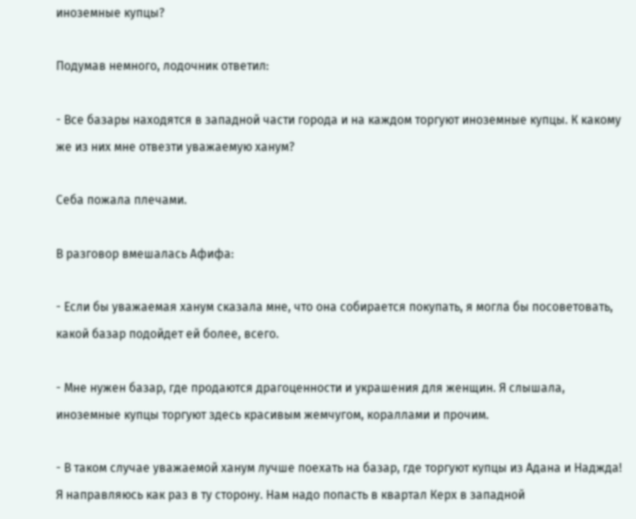иноземные купцы?

Подумав немного, лодочник ответил:

- Все базары находятся в западной части города и на каждом торгуют иноземные купцы. К какому же из них мне отвезти уважаемую ханум?

Себа пожала плечами.

В разговор вмешалась Афифа:

- Если бы уважаемая ханум сказала мне, что она собирается покупать, я могла бы посоветовать, какой базар подойдет ей более, всего.

- Мне нужен базар, где продаются драгоценности и украшения для женщин. Я слышала, иноземные купцы торгуют здесь красивым жемчугом, кораллами и прочим.

- В таком случае уважаемой ханум лучше поехать на базар, где торгуют купцы из Адана и Наджда! Я направляюсь как раз в ту сторону. Нам надо попасть в квартал Керх в западной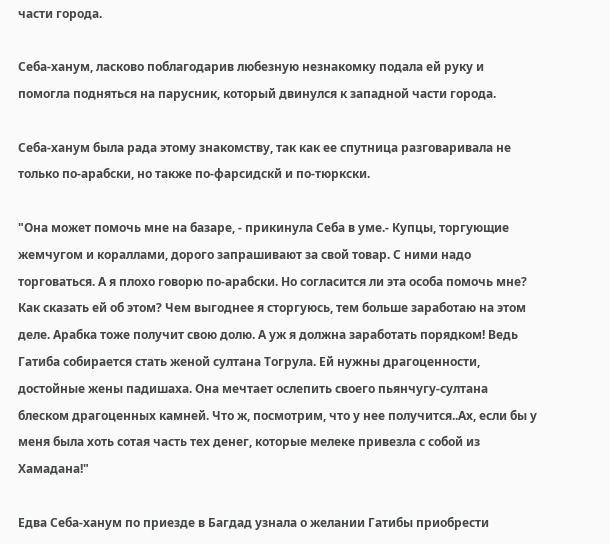части города.

Себа-ханум, ласково поблагодарив любезную незнакомку подала ей руку и помогла подняться на парусник, который двинулся к западной части города.

Себа-ханум была рада этому знакомству, так как ее спутница разговаривала не только по-арабски, но также по-фарсидскй и по-тюркски.

"Она может помочь мне на базаре, - прикинула Себа в уме.- Купцы, торгующие жемчугом и кораллами, дорого запрашивают за свой товар. С ними надо торговаться. А я плохо говорю по-арабски. Но согласится ли эта особа помочь мне? Как сказать ей об этом? Чем выгоднее я сторгуюсь, тем больше заработаю на этом деле. Арабка тоже получит свою долю. А уж я должна заработать порядком! Ведь Гатиба собирается стать женой султана Тогрула. Ей нужны драгоценности, достойные жены падишаха. Она мечтает ослепить своего пьянчугу-султана блеском драгоценных камней. Что ж, посмотрим, что у нее получится..Ах, если бы у меня была хоть сотая часть тех денег, которые мелеке привезла с собой из Хамадана!"

Едва Себа-ханум по приезде в Багдад узнала о желании Гатибы приобрести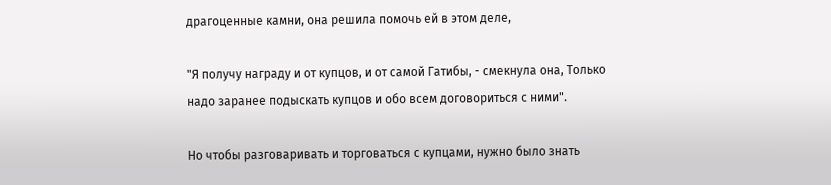драгоценные камни, она решила помочь ей в этом деле,

"Я получу награду и от купцов, и от самой Гатибы, - смекнула она, Только надо заранее подыскать купцов и обо всем договориться с ними".

Но чтобы разговаривать и торговаться с купцами, нужно было знать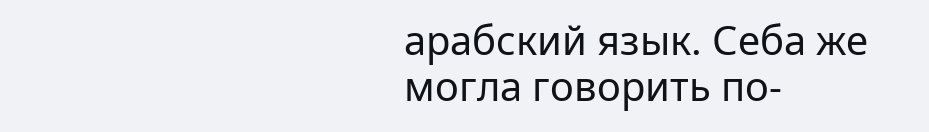арабский язык. Себа же могла говорить по-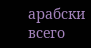арабски всего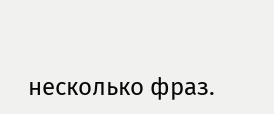несколько фраз.